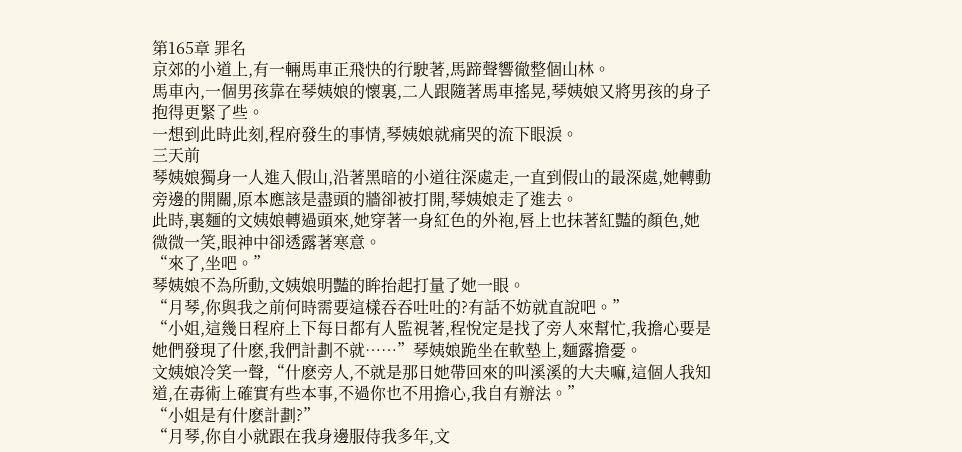第165章 罪名
京郊的小道上,有一輛馬車正飛快的行駛著,馬蹄聲響徹整個山林。
馬車內,一個男孩靠在琴姨娘的懷裏,二人跟隨著馬車搖晃,琴姨娘又將男孩的身子抱得更緊了些。
一想到此時此刻,程府發生的事情,琴姨娘就痛哭的流下眼淚。
三天前
琴姨娘獨身一人進入假山,沿著黑暗的小道往深處走,一直到假山的最深處,她轉動旁邊的開關,原本應該是盡頭的牆卻被打開,琴姨娘走了進去。
此時,裏麵的文姨娘轉過頭來,她穿著一身紅色的外袍,唇上也抹著紅豔的顏色,她微微一笑,眼神中卻透露著寒意。
“來了,坐吧。”
琴姨娘不為所動,文姨娘明豔的眸抬起打量了她一眼。
“月琴,你與我之前何時需要這樣吞吞吐吐的?有話不妨就直說吧。”
“小姐,這幾日程府上下每日都有人監視著,程悅定是找了旁人來幫忙,我擔心要是她們發現了什麽,我們計劃不就……”琴姨娘跪坐在軟墊上,麵露擔憂。
文姨娘冷笑一聲,“什麽旁人,不就是那日她帶回來的叫溪溪的大夫嘛,這個人我知道,在毒術上確實有些本事,不過你也不用擔心,我自有辦法。”
“小姐是有什麽計劃?”
“月琴,你自小就跟在我身邊服侍我多年,文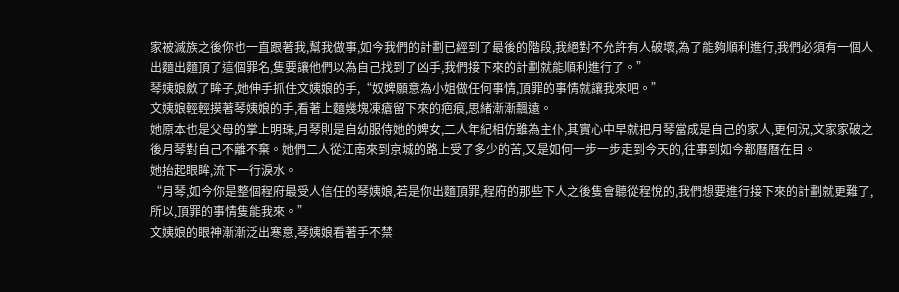家被滅族之後你也一直跟著我,幫我做事,如今我們的計劃已經到了最後的階段,我絕對不允許有人破壞,為了能夠順利進行,我們必須有一個人出麵出麵頂了這個罪名,隻要讓他們以為自己找到了凶手,我們接下來的計劃就能順利進行了。”
琴姨娘斂了眸子,她伸手抓住文姨娘的手,“奴婢願意為小姐做任何事情,頂罪的事情就讓我來吧。”
文姨娘輕輕摸著琴姨娘的手,看著上麵幾塊凍瘡留下來的疤痕,思緒漸漸飄遠。
她原本也是父母的掌上明珠,月琴則是自幼服侍她的婢女,二人年紀相仿雖為主仆,其實心中早就把月琴當成是自己的家人,更何況,文家家破之後月琴對自己不離不棄。她們二人從江南來到京城的路上受了多少的苦,又是如何一步一步走到今天的,往事到如今都曆曆在目。
她抬起眼眸,流下一行淚水。
“月琴,如今你是整個程府最受人信任的琴姨娘,若是你出麵頂罪,程府的那些下人之後隻會聽從程悅的,我們想要進行接下來的計劃就更難了,所以,頂罪的事情隻能我來。”
文姨娘的眼神漸漸泛出寒意,琴姨娘看著手不禁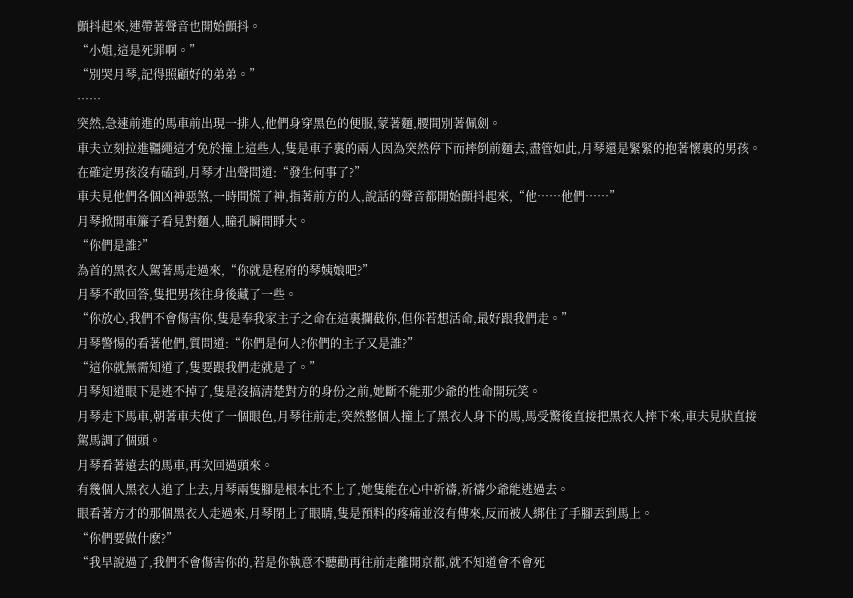顫抖起來,連帶著聲音也開始顫抖。
“小姐,這是死罪啊。”
“別哭月琴,記得照顧好的弟弟。”
……
突然,急速前進的馬車前出現一排人,他們身穿黑色的便服,蒙著麵,腰間別著佩劍。
車夫立刻拉進韁繩這才免於撞上這些人,隻是車子裏的兩人因為突然停下而摔倒前麵去,盡管如此,月琴還是緊緊的抱著懷裏的男孩。
在確定男孩沒有磕到,月琴才出聲問道:“發生何事了?”
車夫見他們各個凶神惡煞,一時間慌了神,指著前方的人,說話的聲音都開始顫抖起來,“他……他們……”
月琴掀開車簾子看見對麵人,瞳孔瞬間睜大。
“你們是誰?”
為首的黑衣人駕著馬走過來,“你就是程府的琴姨娘吧?”
月琴不敢回答,隻把男孩往身後藏了一些。
“你放心,我們不會傷害你,隻是奉我家主子之命在這裏攔截你,但你若想活命,最好跟我們走。”
月琴警惕的看著他們,質問道:“你們是何人?你們的主子又是誰?”
“這你就無需知道了,隻要跟我們走就是了。”
月琴知道眼下是逃不掉了,隻是沒搞清楚對方的身份之前,她斷不能那少爺的性命開玩笑。
月琴走下馬車,朝著車夫使了一個眼色,月琴往前走,突然整個人撞上了黑衣人身下的馬,馬受驚後直接把黑衣人摔下來,車夫見狀直接駕馬調了個頭。
月琴看著遠去的馬車,再次回過頭來。
有幾個人黑衣人追了上去,月琴兩隻腳是根本比不上了,她隻能在心中祈禱,祈禱少爺能逃過去。
眼看著方才的那個黑衣人走過來,月琴閉上了眼睛,隻是預料的疼痛並沒有傳來,反而被人綁住了手腳丟到馬上。
“你們要做什麽?”
“我早說過了,我們不會傷害你的,若是你執意不聽勸再往前走離開京都,就不知道會不會死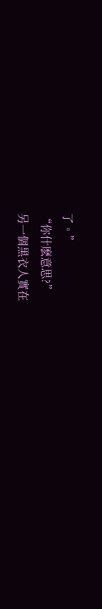了。”
“你什麽意思?”
另一個黑衣人實在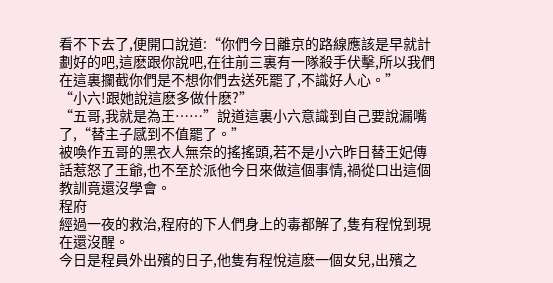看不下去了,便開口說道:“你們今日離京的路線應該是早就計劃好的吧,這麽跟你說吧,在往前三裏有一隊殺手伏擊,所以我們在這裏攔截你們是不想你們去送死罷了,不識好人心。”
“小六!跟她說這麽多做什麽?”
“五哥,我就是為王……”說道這裏小六意識到自己要說漏嘴了,“替主子感到不值罷了。”
被喚作五哥的黑衣人無奈的搖搖頭,若不是小六昨日替王妃傳話惹怒了王爺,也不至於派他今日來做這個事情,禍從口出這個教訓竟還沒學會。
程府
經過一夜的救治,程府的下人們身上的毒都解了,隻有程悅到現在還沒醒。
今日是程員外出殯的日子,他隻有程悅這麽一個女兒,出殯之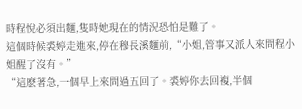時程悅必須出麵,隻時她現在的情況恐怕是難了。
這個時候裘婷走進來,停在穆長溪麵前,“小姐,管事又派人來問程小姐醒了沒有。”
“這麽著急,一個早上來問過五回了。裘婷你去回複,半個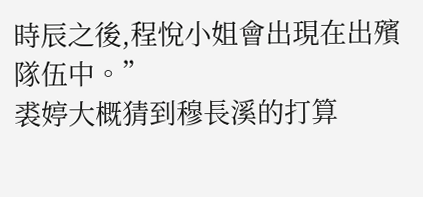時辰之後,程悅小姐會出現在出殯隊伍中。”
裘婷大概猜到穆長溪的打算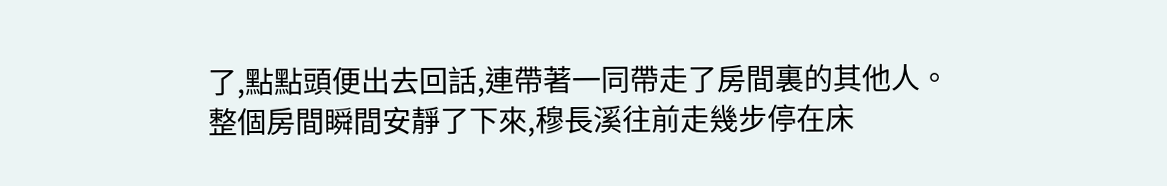了,點點頭便出去回話,連帶著一同帶走了房間裏的其他人。
整個房間瞬間安靜了下來,穆長溪往前走幾步停在床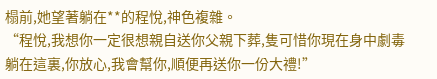榻前,她望著躺在**的程悅,神色複雜。
“程悅,我想你一定很想親自送你父親下葬,隻可惜你現在身中劇毒躺在這裏,你放心,我會幫你,順便再送你一份大禮!”